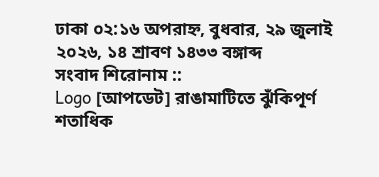ঢাকা ০২:১৬ অপরাহ্ন, বুধবার, ২৯ জুলাই ২০২৬, ১৪ শ্রাবণ ১৪৩৩ বঙ্গাব্দ
সংবাদ শিরোনাম ::
Logo [আপডেট] রাঙামাটিতে ঝুঁকিপূর্ণ শতাধিক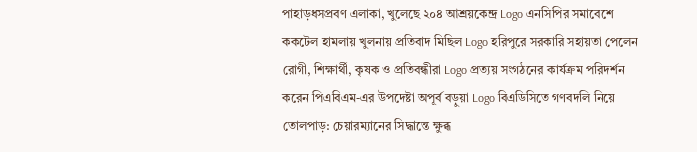পাহাড়ধসপ্রবণ এলাকা, খুলেছে ২০৪ আশ্রয়কেন্দ্র Logo এনসিপির সমাবেশে ককটেল হামলায় খুলনায় প্রতিবাদ মিছিল Logo হরিপুরে সরকারি সহায়তা পেলেন রোগী, শিক্ষার্থী, কৃষক ও প্রতিবন্ধীরা Logo প্রত্যয় সংগঠনের কার্যক্রম পরিদর্শন করেন পিএবিএম-এর উপদেষ্টা অপূর্ব বড়ুয়া Logo বিএডিসিতে গণবদলি নিয়ে তোলপাড়: চেয়ারম্যানের সিদ্ধান্তে ক্ষুব্ধ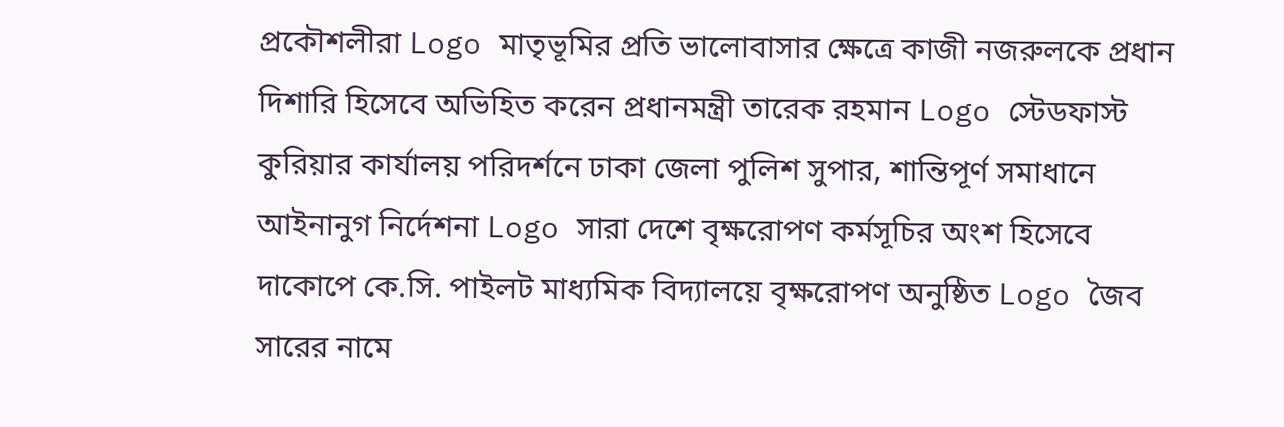প্রকৌশলীরা Logo মাতৃভূমির প্রতি ভালোবাসার ক্ষেত্রে কাজী নজরুলকে প্রধান দিশারি হিসেবে অভিহিত করেন প্রধানমন্ত্রী তারেক রহমান Logo স্টেডফাস্ট কুরিয়ার কার্যালয় পরিদর্শনে ঢাকা জেলা পুলিশ সুপার, শান্তিপূর্ণ সমাধানে আইনানুগ নির্দেশনা Logo সারা দেশে বৃক্ষরোপণ কর্মসূচির অংশ হিসেবে দাকোপে কে.সি. পাইলট মাধ্যমিক বিদ্যালয়ে বৃক্ষরোপণ অনুষ্ঠিত Logo জৈব সারের নামে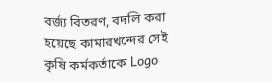বর্জ্য বিতরণ, বদলি করা হয়েছে কামারখন্দের সেই কৃষি কর্মকর্তাকে Logo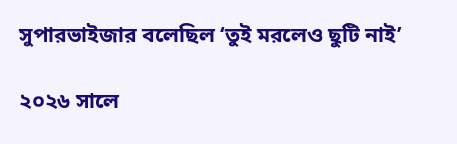সুপারভাইজার বলেছিল ‘তুই মরলেও ছুটি নাই’

২০২৬ সালে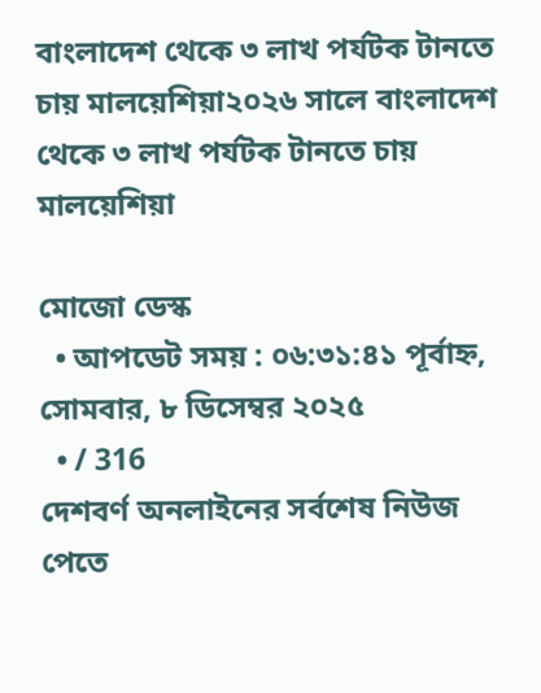বাংলাদেশ থেকে ৩ লাখ পর্যটক টানতে চায় মালয়েশিয়া২০২৬ সালে বাংলাদেশ থেকে ৩ লাখ পর্যটক টানতে চায় মালয়েশিয়া

মোজো ডেস্ক
  • আপডেট সময় : ০৬:৩১:৪১ পূর্বাহ্ন, সোমবার, ৮ ডিসেম্বর ২০২৫
  • / 316
দেশবর্ণ অনলাইনের সর্বশেষ নিউজ পেতে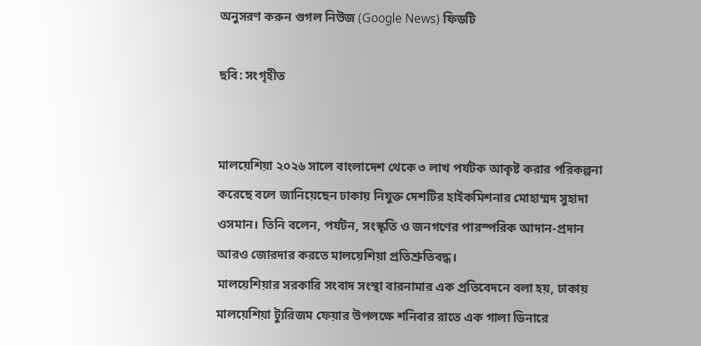অনুসরণ করুন গুগল নিউজ (Google News) ফিডটি

ছবি: সংগৃহীত


মালয়েশিয়া ২০২৬ সালে বাংলাদেশ থেকে ৩ লাখ পর্যটক আকৃষ্ট করার পরিকল্পনা করেছে বলে জানিয়েছেন ঢাকায় নিযুক্ত দেশটির হাইকমিশনার মোহাম্মদ সুহাদা ওসমান। তিনি বলেন, পর্যটন, সংস্কৃতি ও জনগণের পারস্পরিক আদান-প্রদান আরও জোরদার করতে মালয়েশিয়া প্রতিশ্রুতিবদ্ধ।
মালয়েশিয়ার সরকারি সংবাদ সংস্থা বারনামার এক প্রতিবেদনে বলা হয়, ঢাকায় মালয়েশিয়া ট্যুরিজম ফেয়ার উপলক্ষে শনিবার রাতে এক গালা ডিনারে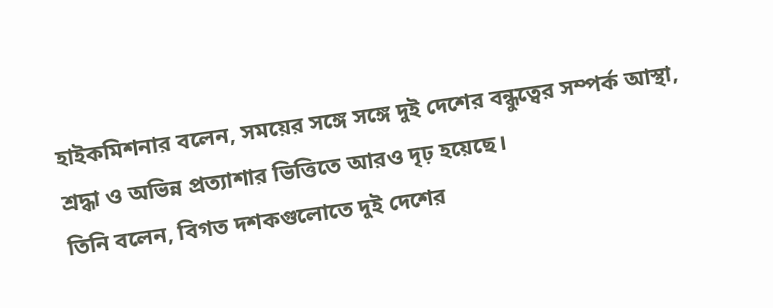হাইকমিশনার বলেন, সময়ের সঙ্গে সঙ্গে দুই দেশের বন্ধুত্বের সম্পর্ক আস্থা, শ্রদ্ধা ও অভিন্ন প্রত্যাশার ভিত্তিতে আরও দৃঢ় হয়েছে।
তিনি বলেন, বিগত দশকগুলোতে দুই দেশের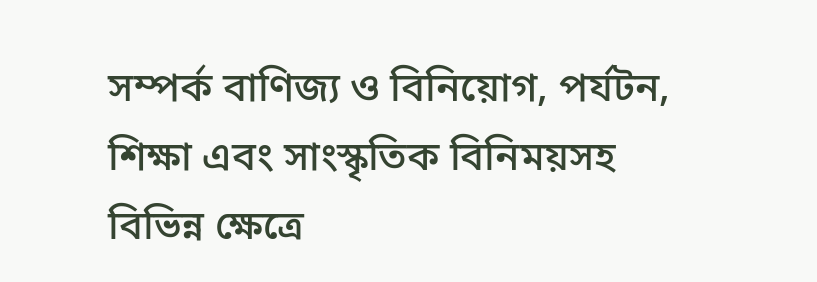সম্পর্ক বাণিজ্য ও বিনিয়োগ, পর্যটন, শিক্ষা এবং সাংস্কৃতিক বিনিময়সহ বিভিন্ন ক্ষেত্রে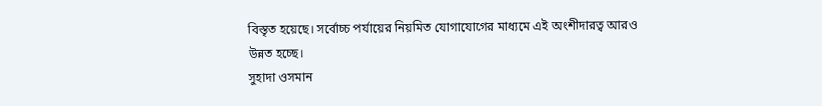বিস্তৃত হয়েছে। সর্বোচ্চ পর্যায়ের নিয়মিত যোগাযোগের মাধ্যমে এই অংশীদারত্ব আরও উন্নত হচ্ছে।
সুহাদা ওসমান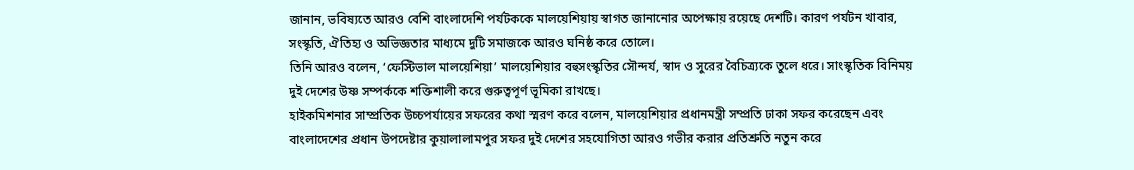জানান, ভবিষ্যতে আরও বেশি বাংলাদেশি পর্যটককে মালয়েশিয়ায় স্বাগত জানানোর অপেক্ষায় রয়েছে দেশটি। কারণ পর্যটন খাবার, সংস্কৃতি, ঐতিহ্য ও অভিজ্ঞতার মাধ্যমে দুটি সমাজকে আরও ঘনিষ্ঠ করে তোলে।
তিনি আরও বলেন, ‘ফেস্টিভাল মালয়েশিয়া’ মালয়েশিয়ার বহুসংস্কৃতির সৌন্দর্য, স্বাদ ও সুরের বৈচিত্র্যকে তুলে ধরে। সাংস্কৃতিক বিনিময় দুই দেশের উষ্ণ সম্পর্ককে শক্তিশালী করে গুরুত্বপূর্ণ ভূমিকা রাখছে।
হাইকমিশনার সাম্প্রতিক উচ্চপর্যায়ের সফরের কথা স্মরণ করে বলেন, মালয়েশিয়ার প্রধানমন্ত্রী সম্প্রতি ঢাকা সফর করেছেন এবং বাংলাদেশের প্রধান উপদেষ্টার কুয়ালালামপুর সফর দুই দেশের সহযোগিতা আরও গভীর করার প্রতিশ্রুতি নতুন করে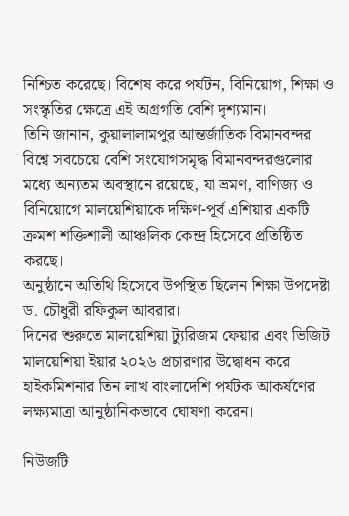নিশ্চিত করেছে। বিশেষ করে পর্যটন, বিনিয়োগ, শিক্ষা ও সংস্কৃতির ক্ষেত্রে এই অগ্রগতি বেশি দৃশ্যমান।
তিনি জানান, কুয়ালালামপুর আন্তর্জাতিক বিমানবন্দর বিশ্বে সবচেয়ে বেশি সংযোগসমৃদ্ধ বিমানবন্দরগুলোর মধ্যে অন্যতম অবস্থানে রয়েছে, যা ভ্রমণ, বাণিজ্য ও বিনিয়োগে মালয়েশিয়াকে দক্ষিণ-পূর্ব এশিয়ার একটি ক্রমশ শক্তিশালী আঞ্চলিক কেন্দ্র হিসেবে প্রতিষ্ঠিত করছে।
অনুষ্ঠানে অতিথি হিসেবে উপস্থিত ছিলেন শিক্ষা উপদেষ্টা ড. চৌধুরী রফিকুল আবরার।
দিনের শুরুতে মালয়েশিয়া ট্যুরিজম ফেয়ার এবং ভিজিট মালয়েশিয়া ইয়ার ২০২৬ প্রচারণার উদ্বোধন করে হাইকমিশনার তিন লাখ বাংলাদেশি পর্যটক আকর্ষণের লক্ষ্যমাত্রা আনুষ্ঠানিকভাবে ঘোষণা করেন।

নিউজটি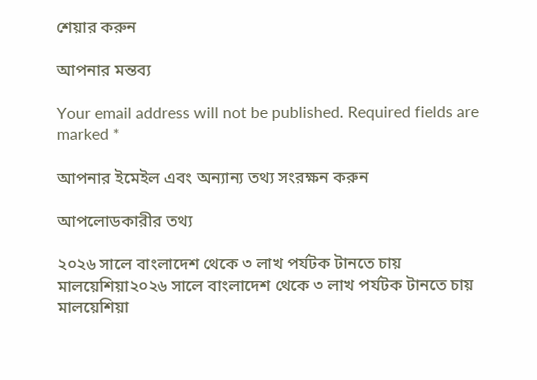শেয়ার করুন

আপনার মন্তব্য

Your email address will not be published. Required fields are marked *

আপনার ইমেইল এবং অন্যান্য তথ্য সংরক্ষন করুন

আপলোডকারীর তথ্য

২০২৬ সালে বাংলাদেশ থেকে ৩ লাখ পর্যটক টানতে চায় মালয়েশিয়া২০২৬ সালে বাংলাদেশ থেকে ৩ লাখ পর্যটক টানতে চায় মালয়েশিয়া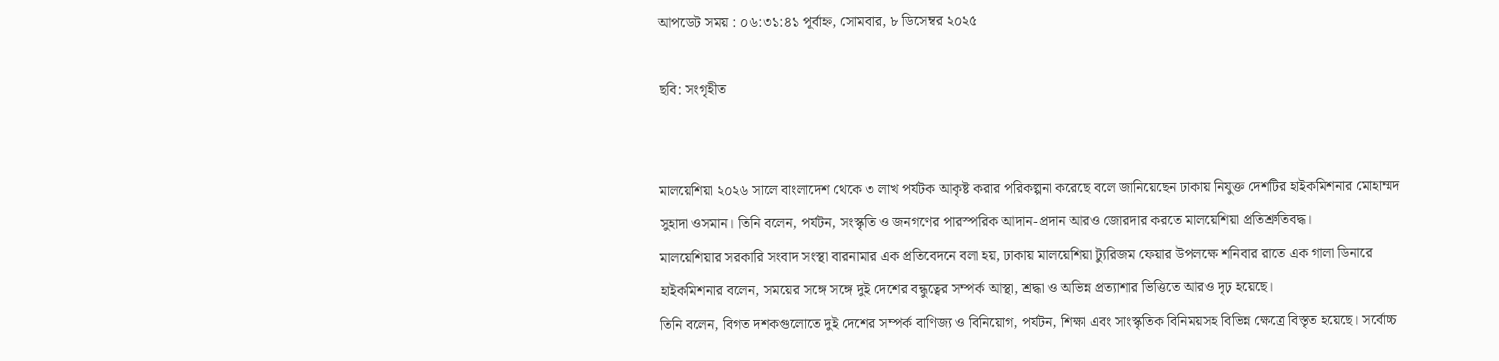আপডেট সময় : ০৬:৩১:৪১ পূর্বাহ্ন, সোমবার, ৮ ডিসেম্বর ২০২৫

ছবি: সংগৃহীত


মালয়েশিয়া ২০২৬ সালে বাংলাদেশ থেকে ৩ লাখ পর্যটক আকৃষ্ট করার পরিকল্পনা করেছে বলে জানিয়েছেন ঢাকায় নিযুক্ত দেশটির হাইকমিশনার মোহাম্মদ সুহাদা ওসমান। তিনি বলেন, পর্যটন, সংস্কৃতি ও জনগণের পারস্পরিক আদান-প্রদান আরও জোরদার করতে মালয়েশিয়া প্রতিশ্রুতিবদ্ধ।
মালয়েশিয়ার সরকারি সংবাদ সংস্থা বারনামার এক প্রতিবেদনে বলা হয়, ঢাকায় মালয়েশিয়া ট্যুরিজম ফেয়ার উপলক্ষে শনিবার রাতে এক গালা ডিনারে হাইকমিশনার বলেন, সময়ের সঙ্গে সঙ্গে দুই দেশের বন্ধুত্বের সম্পর্ক আস্থা, শ্রদ্ধা ও অভিন্ন প্রত্যাশার ভিত্তিতে আরও দৃঢ় হয়েছে।
তিনি বলেন, বিগত দশকগুলোতে দুই দেশের সম্পর্ক বাণিজ্য ও বিনিয়োগ, পর্যটন, শিক্ষা এবং সাংস্কৃতিক বিনিময়সহ বিভিন্ন ক্ষেত্রে বিস্তৃত হয়েছে। সর্বোচ্চ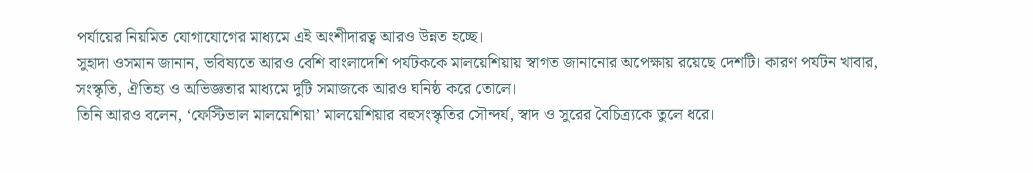পর্যায়ের নিয়মিত যোগাযোগের মাধ্যমে এই অংশীদারত্ব আরও উন্নত হচ্ছে।
সুহাদা ওসমান জানান, ভবিষ্যতে আরও বেশি বাংলাদেশি পর্যটককে মালয়েশিয়ায় স্বাগত জানানোর অপেক্ষায় রয়েছে দেশটি। কারণ পর্যটন খাবার, সংস্কৃতি, ঐতিহ্য ও অভিজ্ঞতার মাধ্যমে দুটি সমাজকে আরও ঘনিষ্ঠ করে তোলে।
তিনি আরও বলেন, ‘ফেস্টিভাল মালয়েশিয়া’ মালয়েশিয়ার বহুসংস্কৃতির সৌন্দর্য, স্বাদ ও সুরের বৈচিত্র্যকে তুলে ধরে।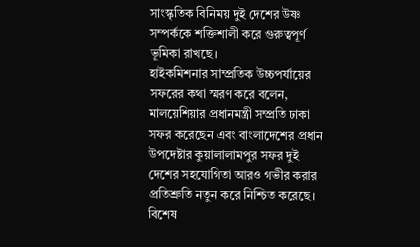সাংস্কৃতিক বিনিময় দুই দেশের উষ্ণ সম্পর্ককে শক্তিশালী করে গুরুত্বপূর্ণ ভূমিকা রাখছে।
হাইকমিশনার সাম্প্রতিক উচ্চপর্যায়ের সফরের কথা স্মরণ করে বলেন, মালয়েশিয়ার প্রধানমন্ত্রী সম্প্রতি ঢাকা সফর করেছেন এবং বাংলাদেশের প্রধান উপদেষ্টার কুয়ালালামপুর সফর দুই দেশের সহযোগিতা আরও গভীর করার প্রতিশ্রুতি নতুন করে নিশ্চিত করেছে। বিশেষ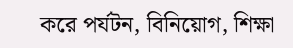করে পর্যটন, বিনিয়োগ, শিক্ষা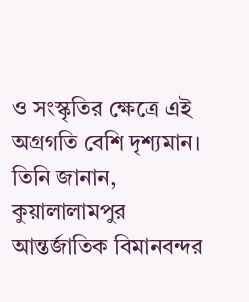ও সংস্কৃতির ক্ষেত্রে এই অগ্রগতি বেশি দৃশ্যমান।
তিনি জানান, কুয়ালালামপুর আন্তর্জাতিক বিমানবন্দর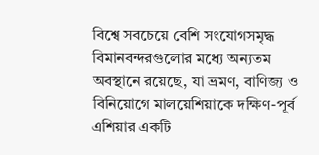বিশ্বে সবচেয়ে বেশি সংযোগসমৃদ্ধ বিমানবন্দরগুলোর মধ্যে অন্যতম অবস্থানে রয়েছে, যা ভ্রমণ, বাণিজ্য ও বিনিয়োগে মালয়েশিয়াকে দক্ষিণ-পূর্ব এশিয়ার একটি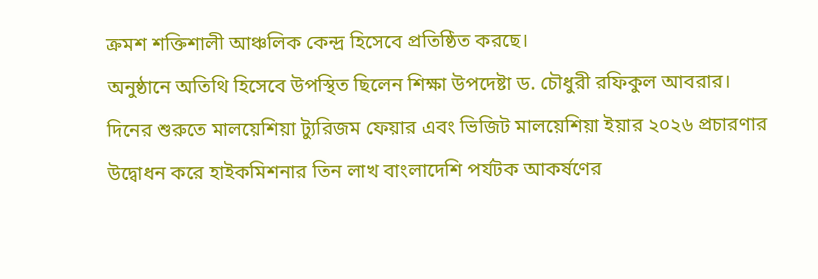ক্রমশ শক্তিশালী আঞ্চলিক কেন্দ্র হিসেবে প্রতিষ্ঠিত করছে।
অনুষ্ঠানে অতিথি হিসেবে উপস্থিত ছিলেন শিক্ষা উপদেষ্টা ড. চৌধুরী রফিকুল আবরার।
দিনের শুরুতে মালয়েশিয়া ট্যুরিজম ফেয়ার এবং ভিজিট মালয়েশিয়া ইয়ার ২০২৬ প্রচারণার উদ্বোধন করে হাইকমিশনার তিন লাখ বাংলাদেশি পর্যটক আকর্ষণের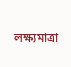লক্ষ্যমাত্রা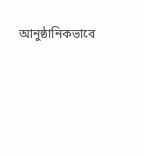আনুষ্ঠানিকভাবে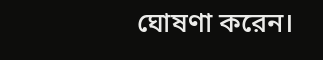ঘোষণা করেন।